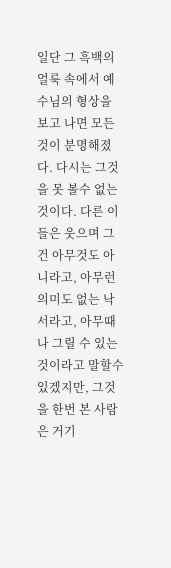일단 그 흑백의 얼룩 속에서 예수님의 형상을 보고 나면 모든 것이 분명해졌다. 다시는 그것을 못 볼수 없는 것이다. 다른 이들은 웃으며 그건 아무것도 아니라고, 아무런 의미도 없는 낙서라고, 아무때나 그릴 수 있는 것이라고 말할수 있겠지만, 그것을 한번 본 사람은 거기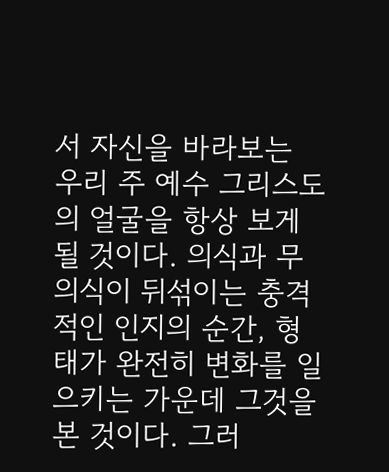서 자신을 바라보는 우리 주 예수 그리스도의 얼굴을 항상 보게 될 것이다. 의식과 무의식이 뒤섞이는 충격적인 인지의 순간, 형태가 완전히 변화를 일으키는 가운데 그것을 본 것이다. 그러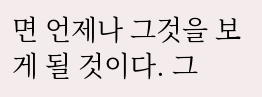면 언제나 그것을 보게 될 것이다. 그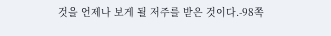것을 언제나 보게 될 저주를 받은 것이다.-98쪽